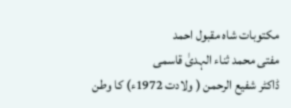مکتوبات شاہ مقبول احمد
مفتی محمد ثناء الہدیٰ قاسمی
ڈاکٹر شفیع الرحمن ( ولادت 1972ء) کا وطن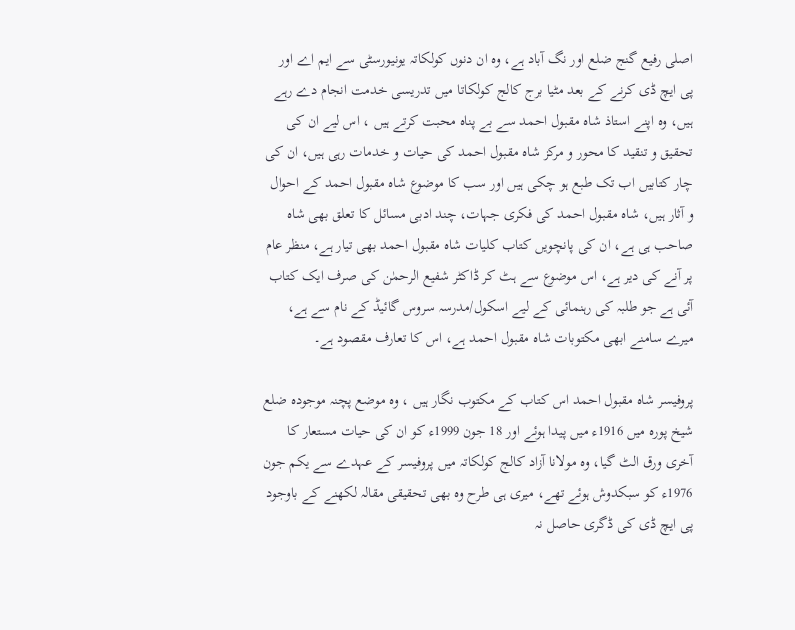اصلی رفیع گنج ضلع اور نگ آباد ہے، وہ ان دنوں کولکاتہ یونیورسٹی سے ایم اے اور پی ایچ ڈی کرنے کے بعد مٹیا برج کالج کولکاتا میں تدریسی خدمت انجام دے رہے ہیں، وہ اپنے استاذ شاہ مقبول احمد سے بے پناہ محبت کرتے ہیں ، اس لیے ان کی تحقیق و تنقید کا محور و مرکز شاہ مقبول احمد کی حیات و خدمات رہی ہیں، ان کی چار کتابیں اب تک طبع ہو چکی ہیں اور سب کا موضوع شاہ مقبول احمد کے احوال و آثار ہیں، شاہ مقبول احمد کی فکری جہات، چند ادبی مسائل کا تعلق بھی شاہ صاحب ہی ہے، ان کی پانچویں کتاب کلیات شاہ مقبول احمد بھی تیار ہے، منظر عام پر آنے کی دیر ہے، اس موضوع سے ہٹ کر ڈاکٹر شفیع الرحمٰن کی صرف ایک کتاب آئی ہے جو طلبہ کی رہنمائی کے لیے اسکول/مدرسہ سروس گائیڈ کے نام سے ہے، میرے سامنے ابھی مکتوبات شاہ مقبول احمد ہے، اس کا تعارف مقصود ہے۔

پروفیسر شاہ مقبول احمد اس کتاب کے مکتوب نگار ہیں ، وہ موضع پچنہ موجودہ ضلع شیخ پورہ میں 1916ء میں پیدا ہوئے اور 18 جون 1999ء کو ان کی حیات مستعار کا آخری ورق الٹ گیا، وہ مولانا آزاد کالج کولکاتہ میں پروفیسر کے عہدے سے یکم جون 1976ء کو سبکدوش ہوئے تھے، میری ہی طرح وہ بھی تحقیقی مقالہ لکھنے کے باوجود پی ایچ ڈی کی ڈگری حاصل نہ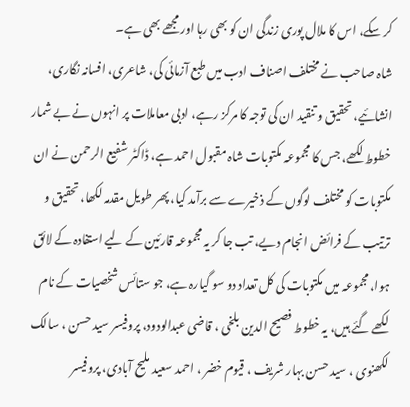کر سکے، اس کا ملال پوری زندگی ان کو بھی رہا اور مجھے بھی ہے۔
شاہ صاحب نے مختلف اصناف ادب میں طبع آزمائی کی، شاعری، افسانہ نگاری، انشائیے، تحقیق و تنقید ان کی توجہ کا مرکز رہے، ادبی معاملات پر انہوں نے بے شمار خطوط لکھے، جس کا مجموعہ مکتوبات شاہ مقبول احمد ہے، ڈاکٹر شفیع الرحمن نے ان مکتوبات کو مختلف لوگوں کے ذخیرے سے برآمد کیا، پھر طویل مقدمہ لکھا، تحقیق و ترتیب کے فرائض انجام دیے، تب جا کر یہ مجموعہ قارئین کے لیے استفادہ کے لائق ہوا، مجموعہ میں مکتوبات کی کل تعداد دو سو گیارہ ہے، جو ستائس شخصیات کے نام لکھے گئے ہیں، یہ خطوط فصیح الدین بلخی ، قاضی عبدالودود، پروفیسر سید حسن ، سالک لکھنوی ، سید حسن بہار شریف ، قیوم خضر ، احمد سعید ملیح آبادی، پروفیسر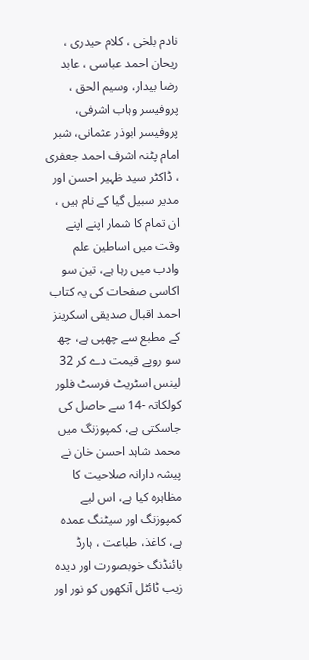نادم بلخی ، کلام حیدری ، ریحان احمد عباسی ، عابد رضا بیدار، وسیم الحق ، پروفیسر وہاب اشرفی، پروفیسر ابوذر عثمانی، شبر امام پٹنہ اشرف احمد جعفری ، ڈاکٹر سید ظہیر احسن اور مدیر سبیل گیا کے نام ہیں ، ان تمام کا شمار اپنے اپنے وقت میں اساطین علم وادب میں رہا ہے، تین سو اکاسی صفحات کی یہ کتاب احمد اقبال صدیقی اسکرینز کے مطبع سے چھپی ہے، چھ سو روپے قیمت دے کر 32 لینس اسٹریٹ فرسٹ فلور کولکاتہ -14 سے حاصل کی جاسکتی ہے، کمپوزنگ میں محمد شاہد احسن خان نے پیشہ دارانہ صلاحیت کا مظاہرہ کیا ہے، اس لیے کمپوزنگ اور سیٹنگ عمدہ ہے، کاغذ، طباعت ، ہارڈ بائنڈنگ خوبصورت اور دیدہ زیب ٹائٹل آنکھوں کو نور اور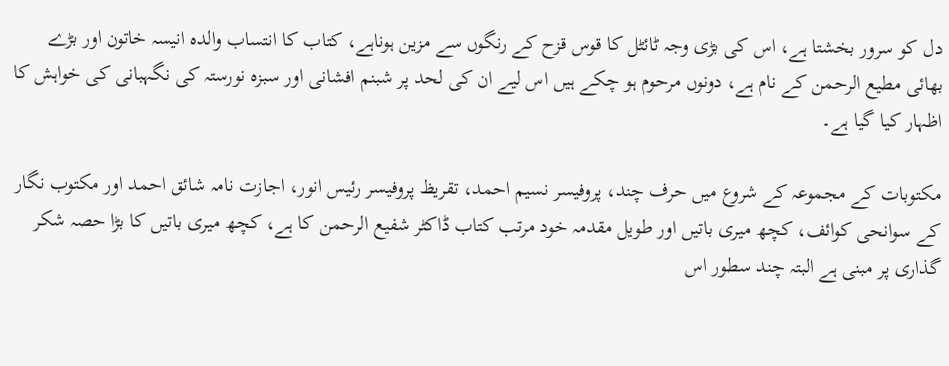دل کو سرور بخشتا ہے، اس کی بڑی وجہ ٹائٹل کا قوس قزح کے رنگوں سے مزین ہوناہے، کتاب کا انتساب والدہ انیسہ خاتون اور بڑے بھائی مطیع الرحمن کے نام ہے، دونوں مرحوم ہو چکے ہیں اس لیے ان کی لحد پر شبنم افشانی اور سبزہ نورستہ کی نگہبانی کی خواہش کا اظہار کیا گیا ہے۔

مکتوبات کے مجموعہ کے شروع میں حرف چند، پروفیسر نسیم احمد، تقریظ پروفیسر رئیس انور، اجازت نامہ شائق احمد اور مکتوب نگار کے سوانحی کوائف، کچھ میری باتیں اور طویل مقدمہ خود مرتب کتاب ڈاکٹر شفیع الرحمن کا ہے، کچھ میری باتیں کا بڑا حصہ شکر گذاری پر مبنی ہے البتہ چند سطور اس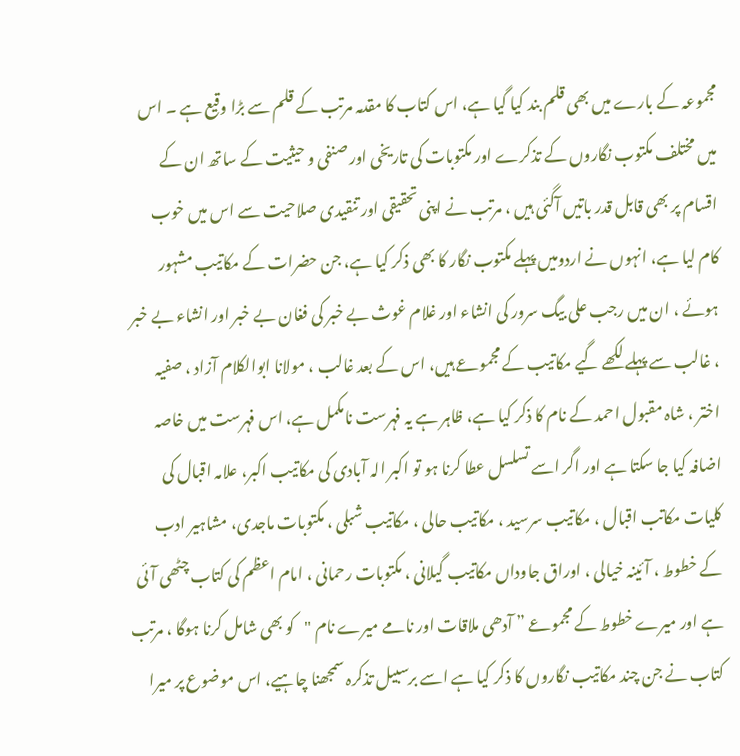مجموعہ کے بارے میں بھی قلم بند کیا گیا ہے، اس کتاب کا مقدمہ مرتب کے قلم سے بڑا وقیع ہے ۔ اس میں مختلف مکتوب نگاروں کے تذکرے اور مکتوبات کی تاریخی اور صنفی و حیثیت کے ساتھ ان کے اقسام پر بھی قابل قدر باتیں آگئی ہیں ، مرتب نے اپنی تحقیقی اور تنقیدی صلاحیت سے اس میں خوب کام لیا ہے، انہوں نے اردومیں پہلے مکتوب نگار کا بھی ذکر کیا ہے، جن حضرات کے مکاتیب مشہور ہوئے ، ان میں رجب علی بیگ سرور کی انشاء اور غلام غوث بے خبر کی فغان بے خبر اور انشاء بے خبر ، غالب سے پہلے لکھے گیے مکاتیب کے مجموعے ہیں، اس کے بعد غالب ، مولانا ابوالکلام آزاد ، صفیہ اختر ، شاہ مقبول احمد کے نام کا ذکر کیا ہے، ظاہر ہے یہ فہرست نامکمل ہے، اس فہرست میں خاصہ اضافہ کیا جا سکتا ہے اور اگر اسے تسلسل عطا کرنا ہو تو اکبر الہ آبادی کی مکاتیب اکبر، علامہ اقبال کی کلیات مکاتب اقبال ، مکاتیب سرسید ، مکاتیب حالی ، مکاتیب شبلی ، مکتوبات ماجدی، مشاہیر ادب کے خطوط ، آئینہ خیالی ، اوراق جاوداں مکاتیب گیلانی ، مکتوبات رحمانی ، امام اعظم کی کتاب چٹھی آئی ہے اور میرے خطوط کے مجموعے ” آدھی ملاقات اور نامے میرے نام "کو بھی شامل کرنا ہوگا ، مرتب کتاب نے جن چند مکاتیب نگاروں کا ذکر کیا ہے اسے برسبیل تذکرہ سمجھنا چاہیے، اس موضوع پر میرا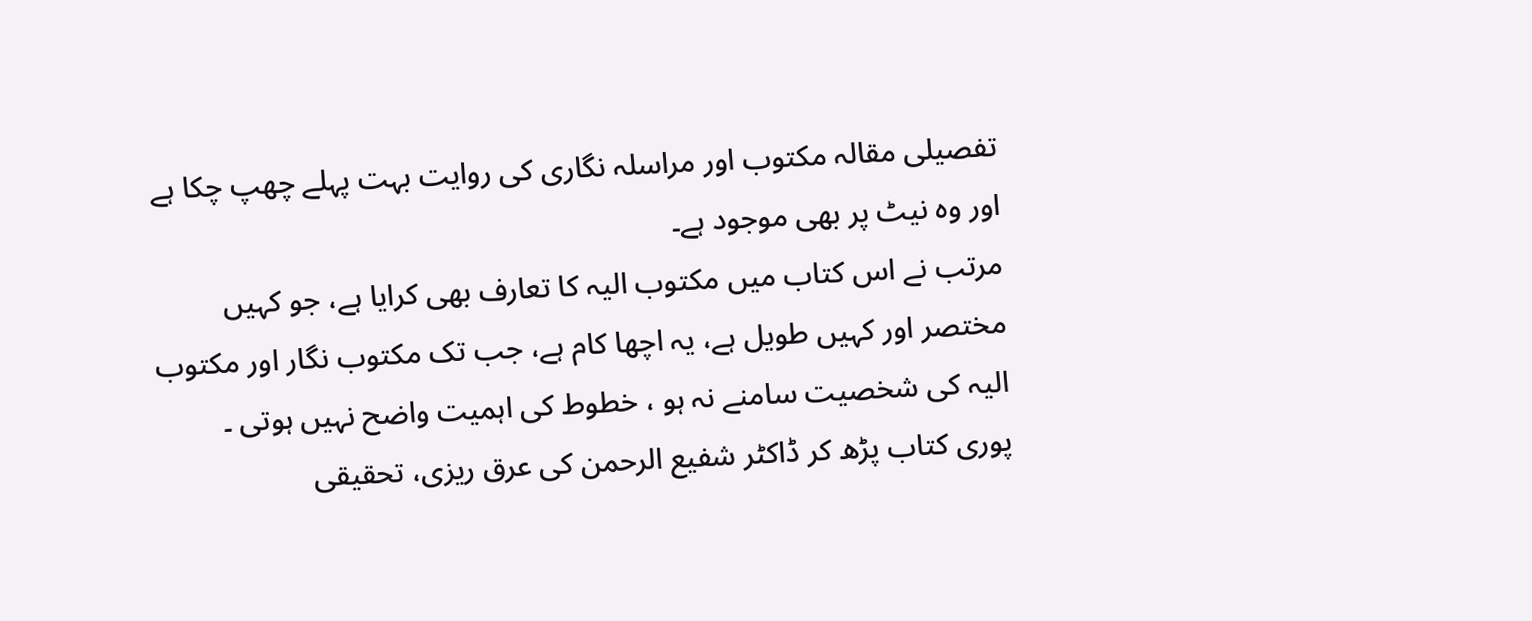تفصیلی مقالہ مکتوب اور مراسلہ نگاری کی روایت بہت پہلے چھپ چکا ہے اور وہ نیٹ پر بھی موجود ہے۔
مرتب نے اس کتاب میں مکتوب الیہ کا تعارف بھی کرایا ہے، جو کہیں مختصر اور کہیں طویل ہے، یہ اچھا کام ہے، جب تک مکتوب نگار اور مکتوب الیہ کی شخصیت سامنے نہ ہو ، خطوط کی اہمیت واضح نہیں ہوتی ۔
پوری کتاب پڑھ کر ڈاکٹر شفیع الرحمن کی عرق ریزی، تحقیقی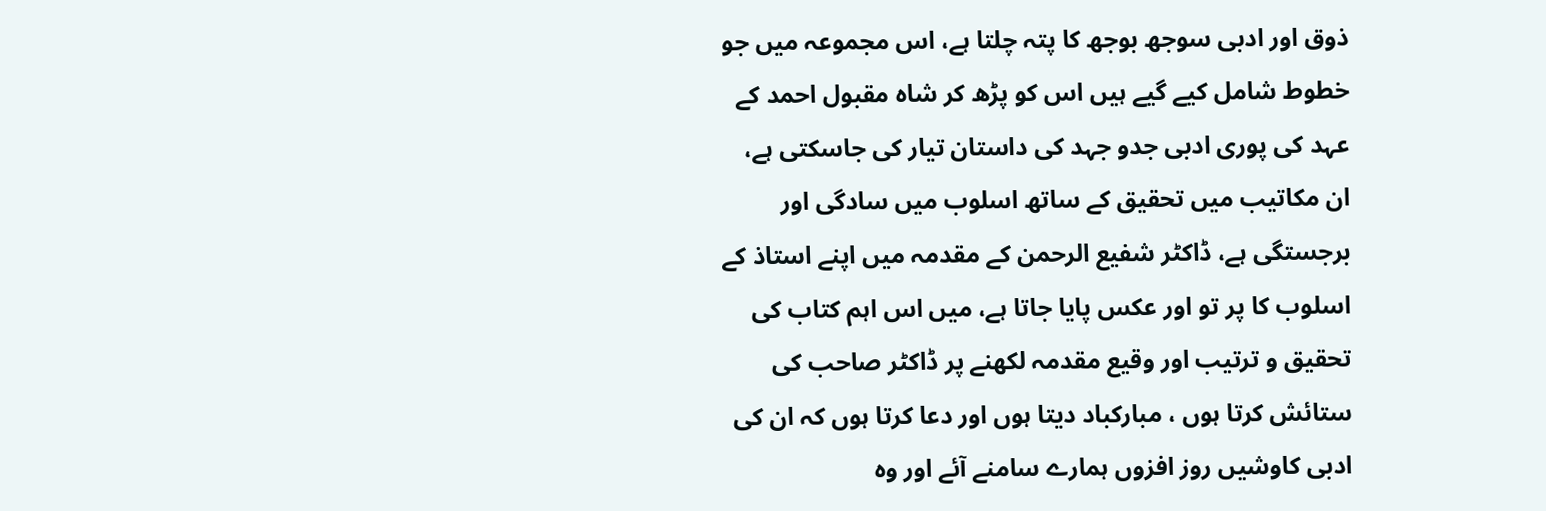ذوق اور ادبی سوجھ بوجھ کا پتہ چلتا ہے، اس مجموعہ میں جو خطوط شامل کیے گیے ہیں اس کو پڑھ کر شاہ مقبول احمد کے عہد کی پوری ادبی جدو جہد کی داستان تیار کی جاسکتی ہے، ان مکاتیب میں تحقیق کے ساتھ اسلوب میں سادگی اور برجستگی ہے، ڈاکٹر شفیع الرحمن کے مقدمہ میں اپنے استاذ کے اسلوب کا پر تو اور عکس پایا جاتا ہے، میں اس اہم کتاب کی تحقیق و ترتیب اور وقیع مقدمہ لکھنے پر ڈاکٹر صاحب کی ستائش کرتا ہوں ، مبارکباد دیتا ہوں اور دعا کرتا ہوں کہ ان کی ادبی کاوشیں روز افزوں ہمارے سامنے آئے اور وہ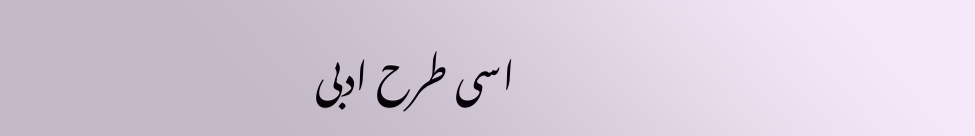اسی طرح ادبی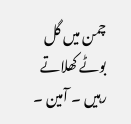چمن میں گل بوٹے کھلاتے رہیں ۔ آمین ۔